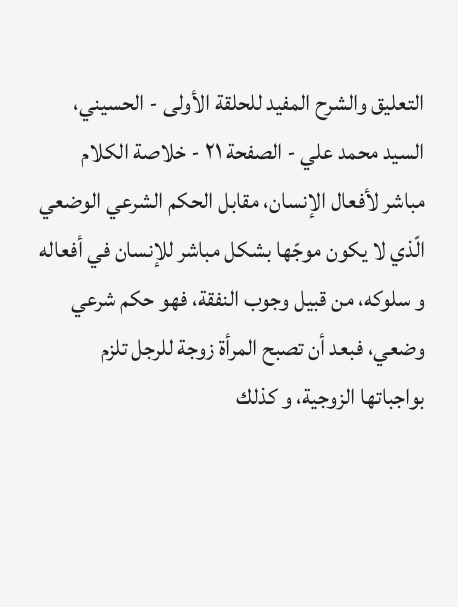التعليق والشرح المفيد للحلقة الأولى - الحسيني، السيد محمد علي - الصفحة ٢١ - خلاصة الكلام
مباشر لأفعال الإنسان، مقابل الحكم الشرعي الوضعي الّذي لا يكون موجّها بشكل مباشر للإنسان في أفعاله و سلوكه، من قبيل وجوب النفقة، فهو حكم شرعي وضعي، فبعد أن تصبح المرأة زوجة للرجل تلزم بواجباتها الزوجية، و كذلك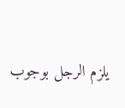يلزم الرجل بوجوب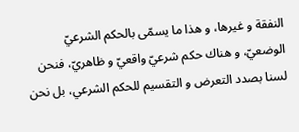النفقة و غيرها، و هذا ما يسمّى بالحكم الشرعيّ الوضعيّ، و هناك حكم شرعيّ واقعيّ و ظاهريّ، فنحن لسنا بصدد التعرض و التقسيم للحكم الشرعي، بل نحن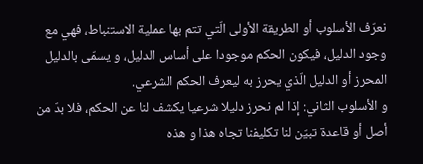نعرّف الأسلوب أو الطريقة الأولى الّتي تتم بها عملية الاستنباط، فهي مع وجود الدليل، فيكون الحكم موجودا على أساس الدليل، و يسمّى بالدليل المحرز أو الدليل الّذي يحرز به ليعرف الحكم الشرعي.
و الأسلوب الثاني: إذا لم نحرز دليلا شرعيا يكشف لنا عن الحكم، فلا بدّ من أصل أو قاعدة تبيّن لنا تكليفنا تجاه هذا و هذه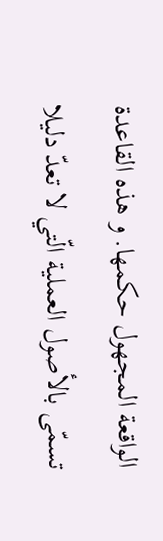الواقعة المجهول حكمها. و هذه القاعدة تسمّى بالأصول العملية الّتي لا تعدّ دليلا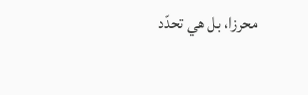محرزا، بل هي تحدّد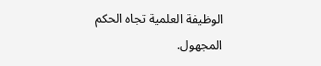الوظيفة العلمية تجاه الحكم المجهول.